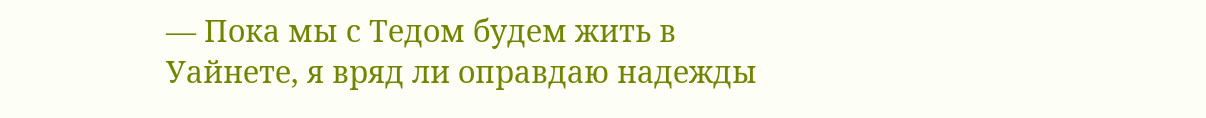— Пока мы с Тедом будем жить в Уайнете, я вряд ли оправдаю надежды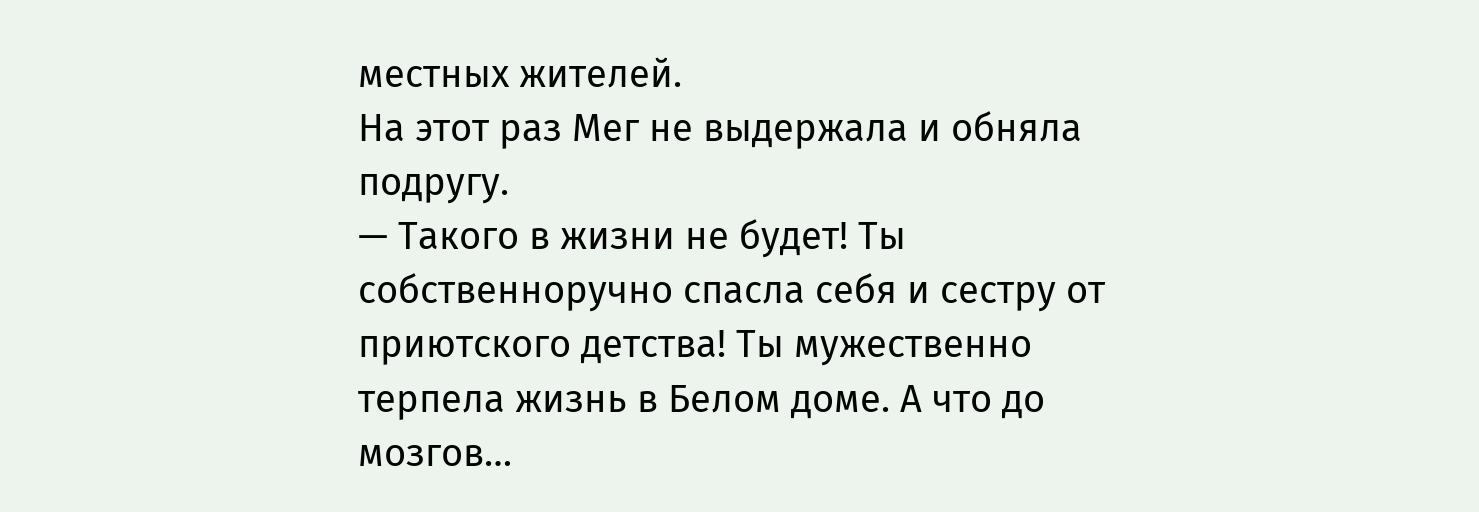местных жителей.
На этот раз Мег не выдержала и обняла подругу.
— Такого в жизни не будет! Ты собственноручно спасла себя и сестру от приютского детства! Ты мужественно терпела жизнь в Белом доме. А что до мозгов…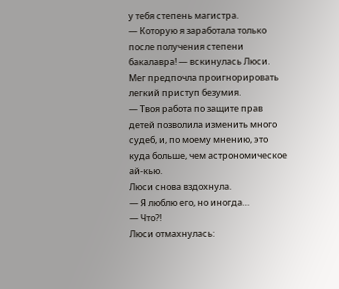у тебя степень магистра.
— Которую я заработала только после получения степени бакалавра! — вскинулась Люси. Мег предпочла проигнорировать легкий приступ безумия.
— Твоя работа по защите прав детей позволила изменить много судеб, и, по моему мнению, это куда больше, чем астрономическое ай-кью.
Люси снова вздохнула.
— Я люблю его, но иногда…
— Что?!
Люси отмахнулась: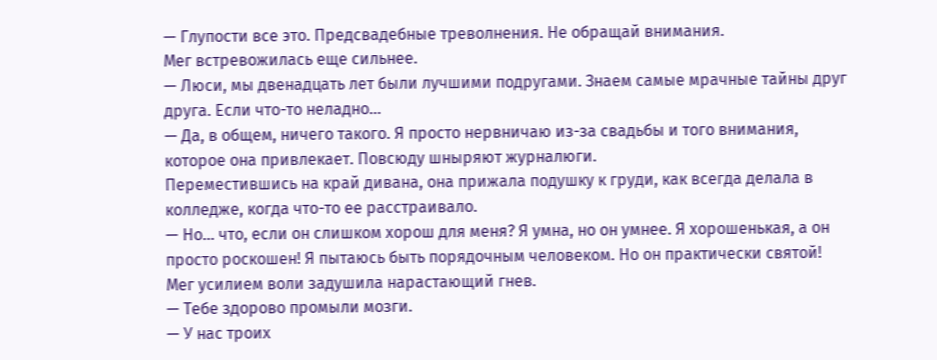— Глупости все это. Предсвадебные треволнения. Не обращай внимания.
Мег встревожилась еще сильнее.
— Люси, мы двенадцать лет были лучшими подругами. Знаем самые мрачные тайны друг друга. Если что-то неладно…
— Да, в общем, ничего такого. Я просто нервничаю из-за свадьбы и того внимания, которое она привлекает. Повсюду шныряют журналюги.
Переместившись на край дивана, она прижала подушку к груди, как всегда делала в колледже, когда что-то ее расстраивало.
— Но… что, если он слишком хорош для меня? Я умна, но он умнее. Я хорошенькая, а он просто роскошен! Я пытаюсь быть порядочным человеком. Но он практически святой!
Мег усилием воли задушила нарастающий гнев.
— Тебе здорово промыли мозги.
— У нас троих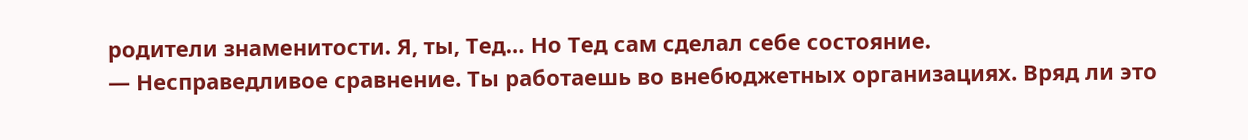родители знаменитости. Я, ты, Тед… Но Тед сам сделал себе состояние.
— Несправедливое сравнение. Ты работаешь во внебюджетных организациях. Вряд ли это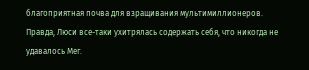благоприятная почва для взращивания мультимиллионеров.
Правда, Люси все-таки ухитрялась содержать себя, что никогда не удавалось Мег.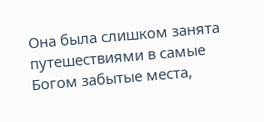Она была слишком занята путешествиями в самые Богом забытые места,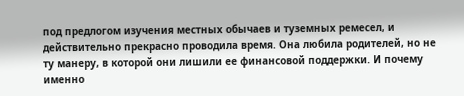под предлогом изучения местных обычаев и туземных ремесел, и действительно прекрасно проводила время. Она любила родителей, но не ту манеру, в которой они лишили ее финансовой поддержки. И почему именно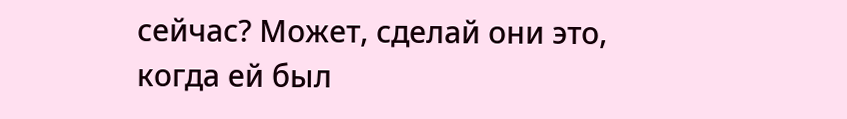сейчас? Может, сделай они это, когда ей был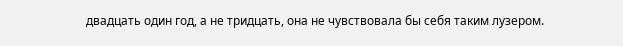двадцать один год, а не тридцать, она не чувствовала бы себя таким лузером.